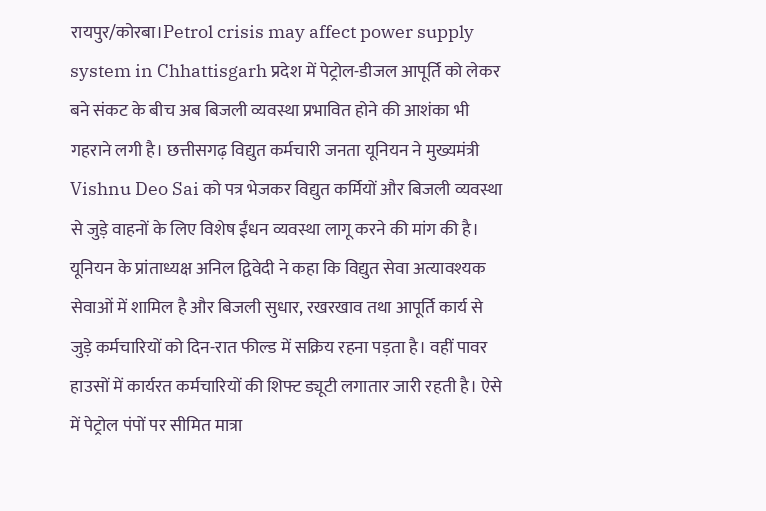रायपुर/कोरबा।Petrol crisis may affect power supply system in Chhattisgarh प्रदेश में पेट्रोल-डीजल आपूर्ति को लेकर बने संकट के बीच अब बिजली व्यवस्था प्रभावित होने की आशंका भी गहराने लगी है। छत्तीसगढ़ विद्युत कर्मचारी जनता यूनियन ने मुख्यमंत्री Vishnu Deo Sai को पत्र भेजकर विद्युत कर्मियों और बिजली व्यवस्था से जुड़े वाहनों के लिए विशेष ईंधन व्यवस्था लागू करने की मांग की है।
यूनियन के प्रांताध्यक्ष अनिल द्विवेदी ने कहा कि विद्युत सेवा अत्यावश्यक सेवाओं में शामिल है और बिजली सुधार, रखरखाव तथा आपूर्ति कार्य से जुड़े कर्मचारियों को दिन-रात फील्ड में सक्रिय रहना पड़ता है। वहीं पावर हाउसों में कार्यरत कर्मचारियों की शिफ्ट ड्यूटी लगातार जारी रहती है। ऐसे में पेट्रोल पंपों पर सीमित मात्रा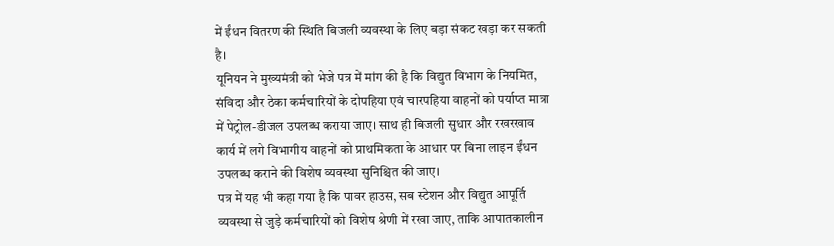में ईंधन वितरण की स्थिति बिजली व्यवस्था के लिए बड़ा संकट खड़ा कर सकती है।
यूनियन ने मुख्यमंत्री को भेजे पत्र में मांग की है कि विद्युत विभाग के नियमित, संविदा और ठेका कर्मचारियों के दोपहिया एवं चारपहिया वाहनों को पर्याप्त मात्रा में पेट्रोल-डीजल उपलब्ध कराया जाए। साथ ही बिजली सुधार और रखरखाव कार्य में लगे विभागीय वाहनों को प्राथमिकता के आधार पर बिना लाइन ईंधन उपलब्ध कराने की विशेष व्यवस्था सुनिश्चित की जाए।
पत्र में यह भी कहा गया है कि पावर हाउस, सब स्टेशन और विद्युत आपूर्ति व्यवस्था से जुड़े कर्मचारियों को विशेष श्रेणी में रखा जाए, ताकि आपातकालीन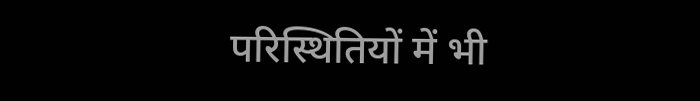परिस्थितियों में भी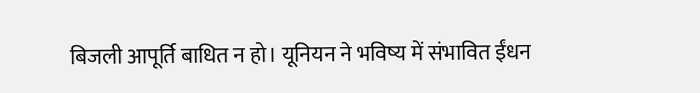बिजली आपूर्ति बाधित न हो। यूनियन ने भविष्य में संभावित ईंधन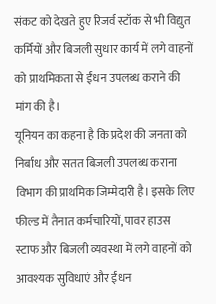संकट को देखते हुए रिजर्व स्टॉक से भी विद्युत कर्मियों और बिजली सुधार कार्य में लगे वाहनों को प्राथमिकता से ईंधन उपलब्ध कराने की मांग की है।
यूनियन का कहना है कि प्रदेश की जनता को निर्बाध और सतत बिजली उपलब्ध कराना विभाग की प्राथमिक जिम्मेदारी है। इसके लिए फील्ड में तैनात कर्मचारियों, पावर हाउस स्टाफ और बिजली व्यवस्था में लगे वाहनों को आवश्यक सुविधाएं और ईंधन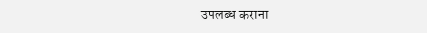उपलब्ध कराना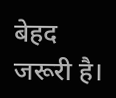बेहद जरूरी है।